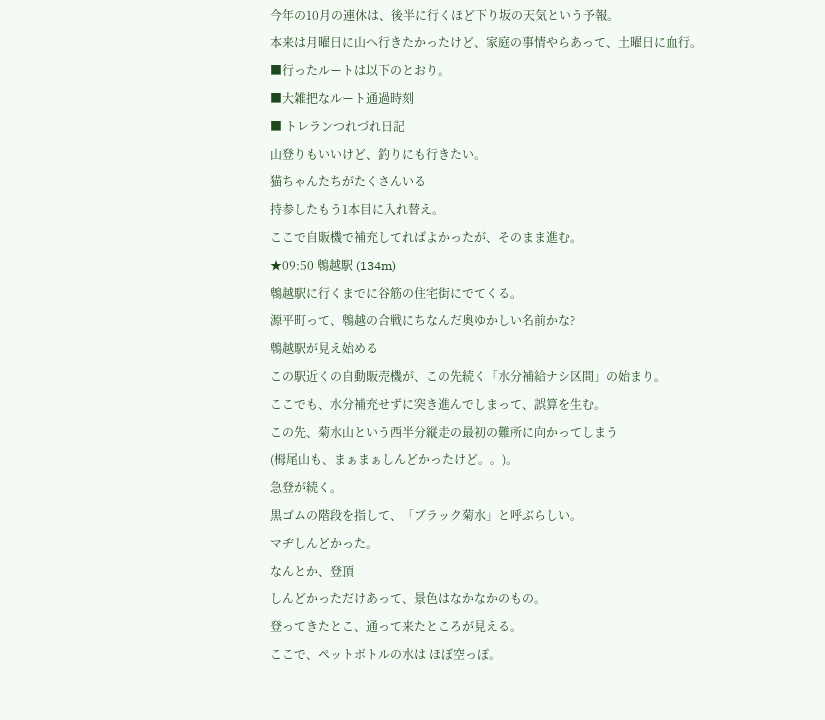今年の10月の連休は、後半に行くほど下り坂の天気という予報。
本来は月曜日に山へ行きたかったけど、家庭の事情やらあって、土曜日に血行。
■行ったルートは以下のとおり。
■大雑把なルート通過時刻
■ トレランつれづれ日記
山登りもいいけど、釣りにも行きたい。
猫ちゃんたちがたくさんいる
持参したもう1本目に入れ替え。
ここで自販機で補充してればよかったが、そのまま進む。
★09:50 鵯越駅 (134m)
鵯越駅に行くまでに谷筋の住宅街にでてくる。
源平町って、鵯越の合戦にちなんだ奥ゆかしい名前かな?
鵯越駅が見え始める
この駅近くの自動販売機が、この先続く「水分補給ナシ区間」の始まり。
ここでも、水分補充せずに突き進んでしまって、誤算を生む。
この先、菊水山という西半分縦走の最初の難所に向かってしまう
(栂尾山も、まぁまぁしんどかったけど。。)。
急登が続く。
黒ゴムの階段を指して、「ブラック菊水」と呼ぶらしい。
マヂしんどかった。
なんとか、登頂
しんどかっただけあって、景色はなかなかのもの。
登ってきたとこ、通って来たところが見える。
ここで、ペットボトルの水は ほぼ空っぽ。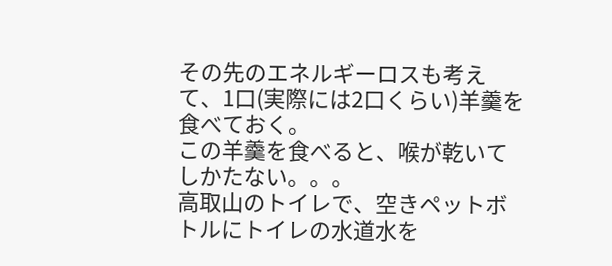その先のエネルギーロスも考えて、1口(実際には2口くらい)羊羹を食べておく。
この羊羹を食べると、喉が乾いてしかたない。。。
高取山のトイレで、空きペットボトルにトイレの水道水を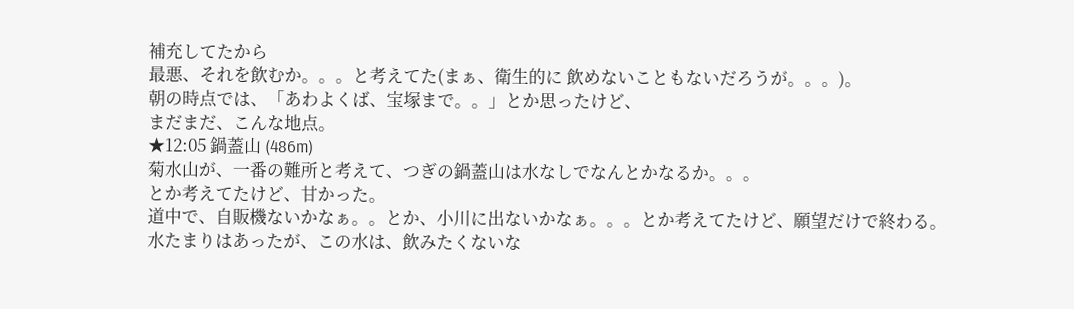補充してたから
最悪、それを飲むか。。。と考えてた(まぁ、衛生的に 飲めないこともないだろうが。。。)。
朝の時点では、「あわよくば、宝塚まで。。」とか思ったけど、
まだまだ、こんな地点。
★12:05 鍋蓋山 (486m)
菊水山が、一番の難所と考えて、つぎの鍋蓋山は水なしでなんとかなるか。。。
とか考えてたけど、甘かった。
道中で、自販機ないかなぁ。。とか、小川に出ないかなぁ。。。とか考えてたけど、願望だけで終わる。
水たまりはあったが、この水は、飲みたくないな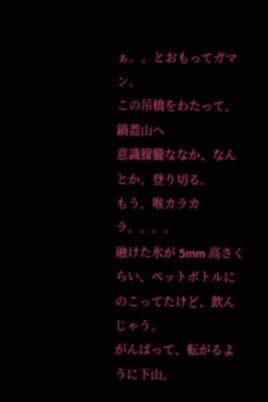ぁ。。とおもってガマン。
この吊橋をわたって、鍋蓋山へ
意識朦朧ななか、なんとか、登り切る。
もう、喉カラカラ。。。。
融けた氷が 5mm 高さくらい、ペットボトルにのこってたけど、飲んじゃう。
がんばって、転がるように下山。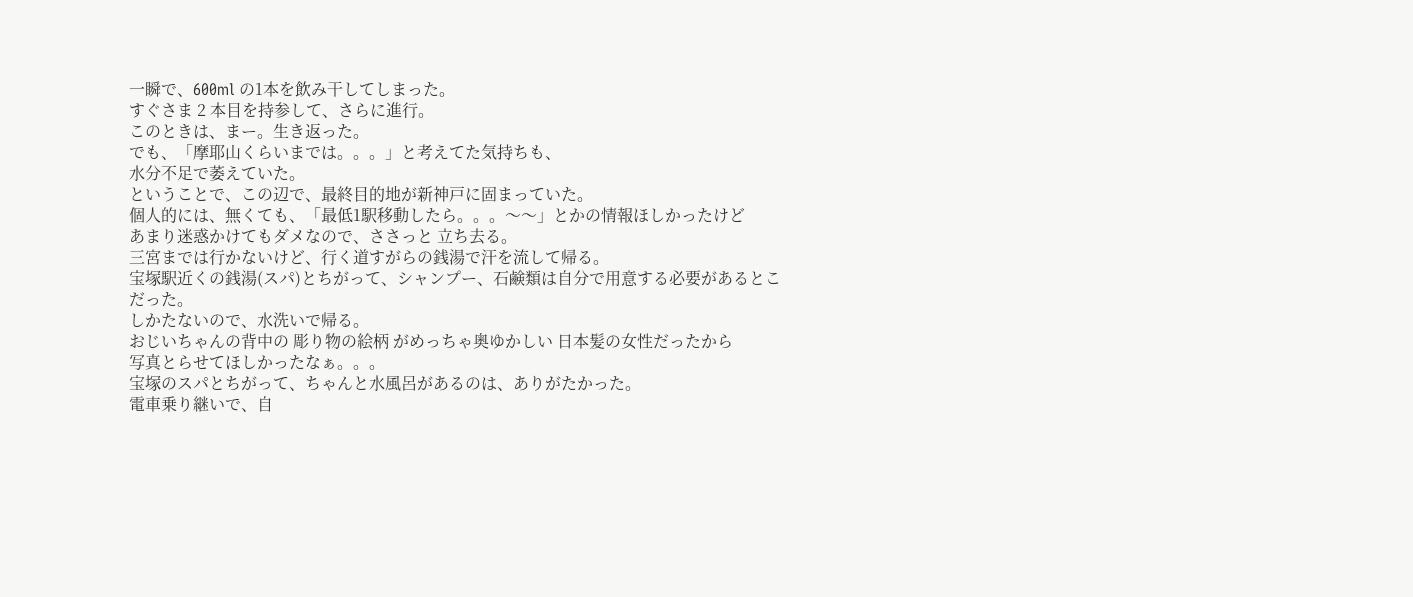一瞬で、600ml の1本を飲み干してしまった。
すぐさま 2 本目を持参して、さらに進行。
このときは、まー。生き返った。
でも、「摩耶山くらいまでは。。。」と考えてた気持ちも、
水分不足で萎えていた。
ということで、この辺で、最終目的地が新神戸に固まっていた。
個人的には、無くても、「最低1駅移動したら。。。〜〜」とかの情報ほしかったけど
あまり迷惑かけてもダメなので、ささっと 立ち去る。
三宮までは行かないけど、行く道すがらの銭湯で汗を流して帰る。
宝塚駅近くの銭湯(スパ)とちがって、シャンプー、石鹸類は自分で用意する必要があるとこだった。
しかたないので、水洗いで帰る。
おじいちゃんの背中の 彫り物の絵柄 がめっちゃ奥ゆかしい 日本髪の女性だったから
写真とらせてほしかったなぁ。。。
宝塚のスパとちがって、ちゃんと水風呂があるのは、ありがたかった。
電車乗り継いで、自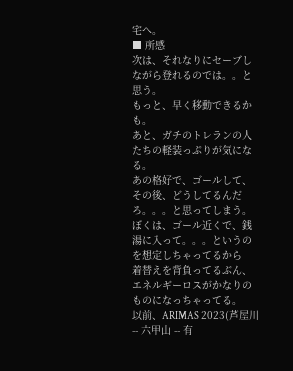宅へ。
■ 所感
次は、それなりにセーブしながら登れるのでは。。と思う。
もっと、早く移動できるかも。
あと、ガチのトレランの人たちの軽装っぷりが気になる。
あの格好で、ゴールして、その後、どうしてるんだろ。。。と思ってしまう。
ぼくは、ゴール近くで、銭湯に入って。。。というのを想定しちゃってるから
着替えを背負ってるぶん、エネルギーロスがかなりのものになっちゃってる。
以前、ARIMAS 2023(芦屋川 -- 六甲山 -- 有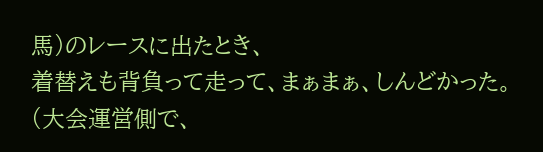馬)のレースに出たとき、
着替えも背負って走って、まぁまぁ、しんどかった。
(大会運営側で、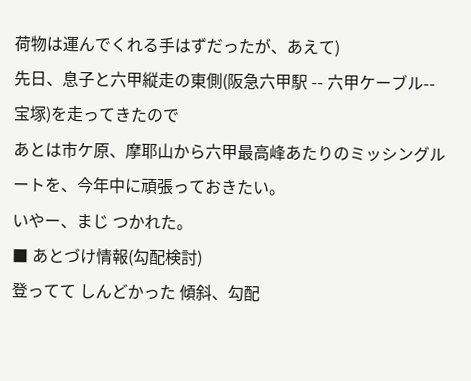荷物は運んでくれる手はずだったが、あえて)
先日、息子と六甲縦走の東側(阪急六甲駅 -- 六甲ケーブル-- 宝塚)を走ってきたので
あとは市ケ原、摩耶山から六甲最高峰あたりのミッシングルートを、今年中に頑張っておきたい。
いやー、まじ つかれた。
■ あとづけ情報(勾配検討)
登ってて しんどかった 傾斜、勾配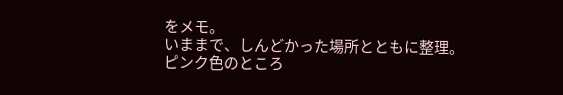をメモ。
いままで、しんどかった場所とともに整理。
ピンク色のところ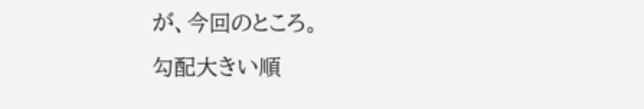が、今回のところ。
勾配大きい順